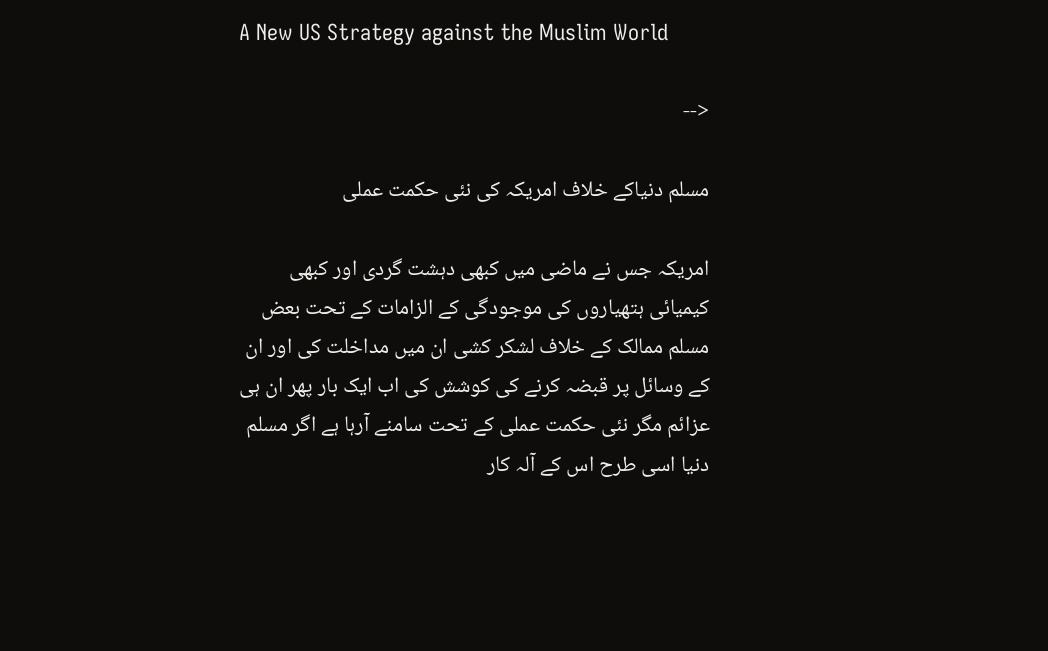A New US Strategy against the Muslim World

<--

مسلم دنیاکے خلاف امریکہ کی نئی حکمت عملی

امریکہ جس نے ماضی میں کبھی دہشت گردی اور کبھی کیمیائی ہتھیاروں کی موجودگی کے الزامات کے تحت بعض مسلم ممالک کے خلاف لشکر کشی ان میں مداخلت کی اور ان کے وسائل پر قبضہ کرنے کی کوشش کی اب ایک بار پھر ان ہی عزائم مگر نئی حکمت عملی کے تحت سامنے آرہا ہے اگر مسلم دنیا اسی طرح اس کے آلہ کار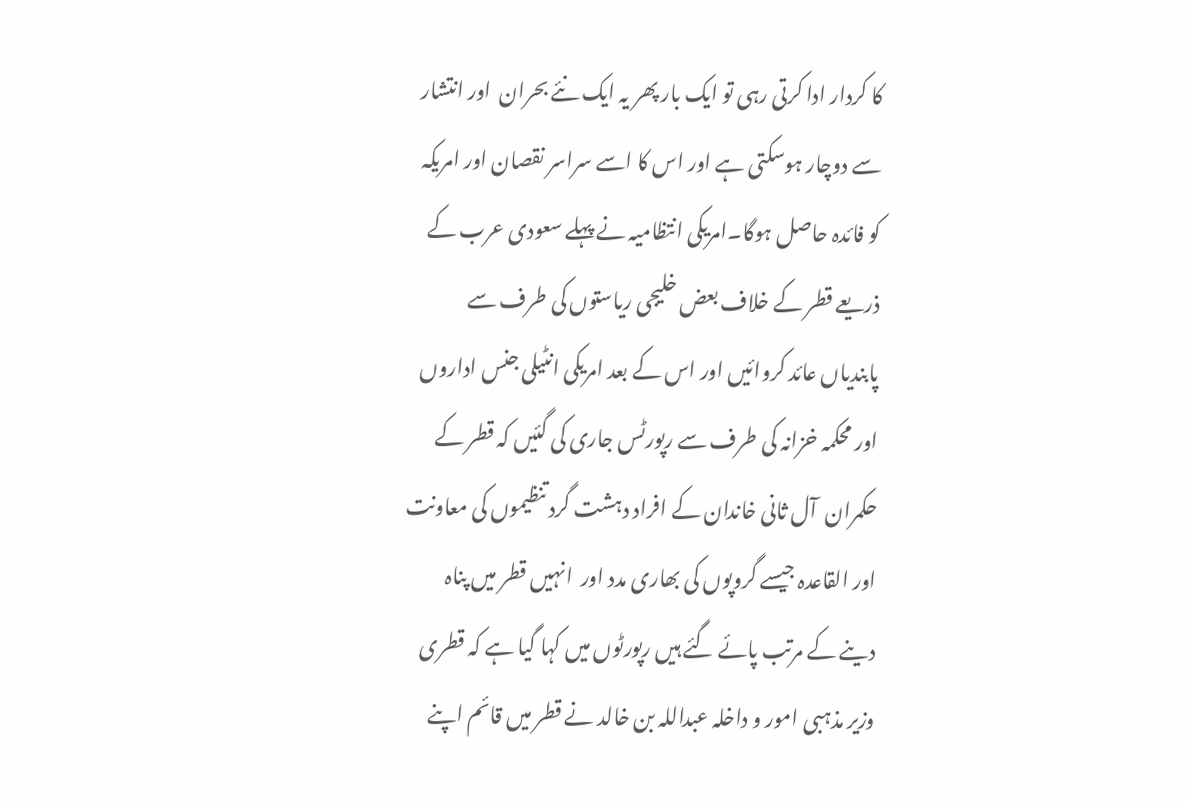کا کردار ادا کرتی رہی تو ایک بار پھر یہ ایک نئے بحران  اور انتشار سے دوچار ہوسکتی ہے اور اس کا اسے سراسر نقصان اور امریکہ کو فائدہ حاصل ہوگا۔امریکی انتظامیہ نے پہلے سعودی عرب کے ذریعے قطر کے خلاف بعض خلیجی ریاستوں کی طرف سے پابندیاں عائد کروائیں اور اس کے بعد امریکی انٹیلی جنس اداروں اور محکمہ خزانہ کی طرف سے رپورٹس جاری کی گئیں کہ قطر کے حکمران  آل ثانی خاندان کے افراد دہشت گرد تنظیموں کی معاونت اور القاعدہ جیسے گروپوں کی بھاری مدد اور  انہیں قطر میں پناہ دینے کے مرتب پائے گئے ہیں رپورٹوں میں کہا گیا ہے کہ قطری وزیر مذہبی امور و داخلہ عبداللہ بن خالد نے قطر میں قائم اپنے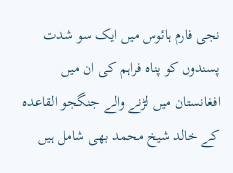نجی فارم ہائوس میں ایک سو شدت پسندوں کو پناہ فراہم کی ان میں افغانستان میں لڑنے والے جنگجو القاعدہ  کے خالد شیخ محمد بھی شامل ہیں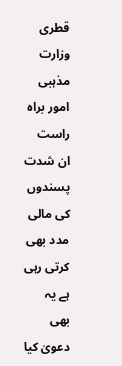قطری وزارت مذہبی امور براہ راست ان شدت پسندوں کی مالی مدد بھی کرتی رہی ہے یہ بھی دعویٰ کیا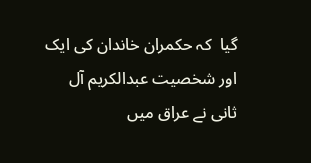گیا  کہ حکمران خاندان کی ایک اور شخصیت عبدالکریم آل ثانی نے عراق میں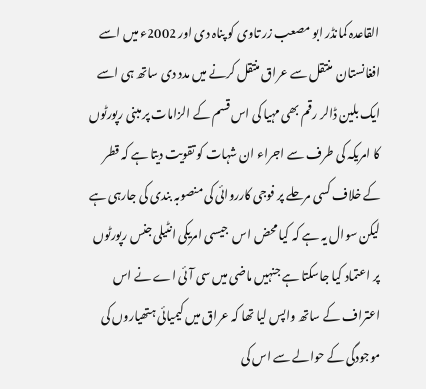القاعدہ کمانڈر ابو مصعب زر تاوی کو پناہ دی اور 2002ء میں اسے افغانستان  منتقل سے عراق منتقل کرنے میں مدد دی ساتھ ہی اسے ایک بلین ڈالر رقم بھی مہیا کی اس قسم کے الزامات پر مبنی رپورٹوں کا امریکہ کی طرف سے اجراء ان شہات کو تقویت دیتا ہے کہ قطر کے خلاف کسی مرحلے پر فوجی کارروائی کی منصوبہ بندی کی جارہی ہے لیکن سوال یہ ہے کہ کیا محض اس  جیسی امریکی انٹیلی جنس رپورٹوں پر اعتماد کیا جاسکتا ہے جنہیں ماضی میں سی آئی اے نے اس اعتراف کے ساتھ واپس لیا تھا کہ عراق میں کیمیائی ہتھیاروں کی موجودگی کے حوالے سے اس کی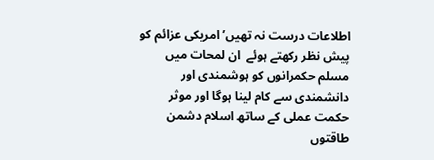اطلاعات درست نہ تھیں’ امریکی عزائم کو پیش نظر رکھتے ہوئے  ان لمحات میں مسلم حکمرانوں کو ہوشمندی اور دانشمندی سے کام لینا ہوگا اور موثر حکمت عملی کے ساتھ اسلام دشمن طاقتوں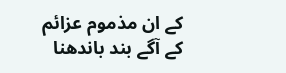کے ان مذموم عزائم کے آگے بند باندھنا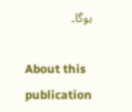ہوگا۔

About this publication